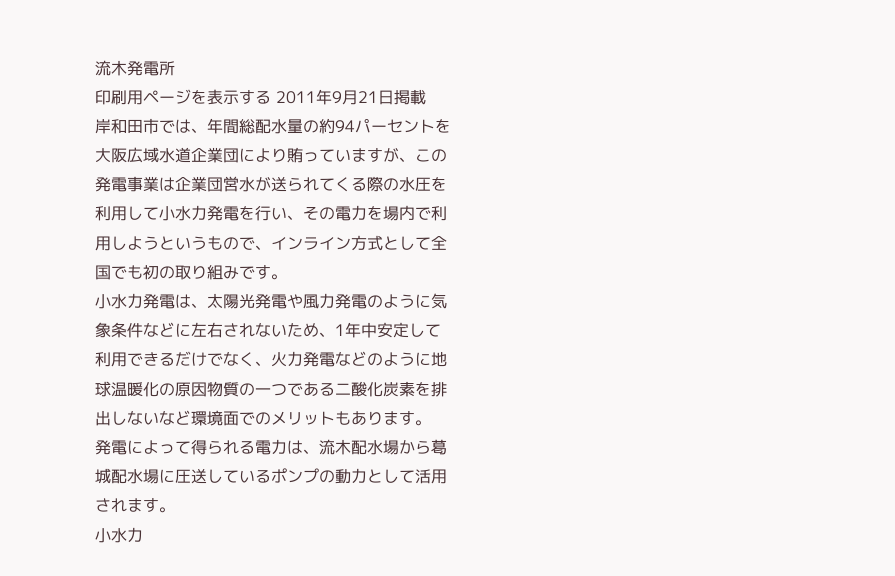流木発電所
印刷用ページを表示する 2011年9月21日掲載
岸和田市では、年間総配水量の約94パーセントを大阪広域水道企業団により賄っていますが、この発電事業は企業団営水が送られてくる際の水圧を利用して小水力発電を行い、その電力を場内で利用しようというもので、インライン方式として全国でも初の取り組みです。
小水力発電は、太陽光発電や風力発電のように気象条件などに左右されないため、1年中安定して利用できるだけでなく、火力発電などのように地球温暖化の原因物質の一つである二酸化炭素を排出しないなど環境面でのメリットもあります。
発電によって得られる電力は、流木配水場から葛城配水場に圧送しているポンプの動力として活用されます。
小水力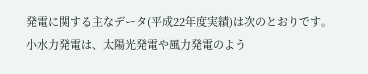発電に関する主なデータ(平成22年度実績)は次のとおりです。
小水力発電は、太陽光発電や風力発電のよう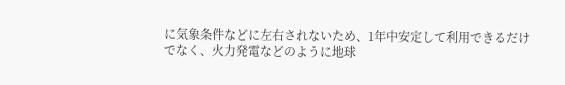に気象条件などに左右されないため、1年中安定して利用できるだけでなく、火力発電などのように地球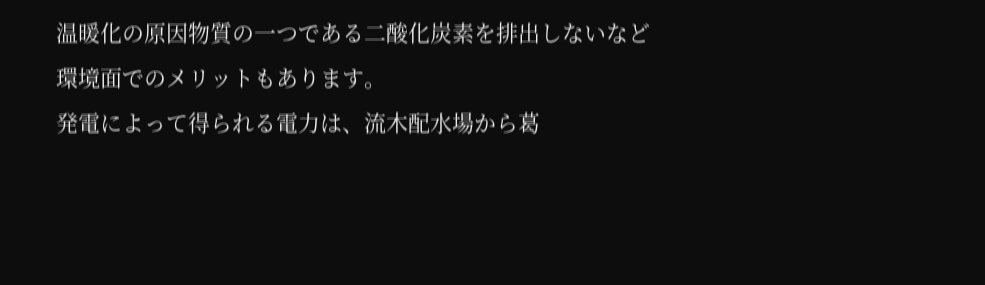温暖化の原因物質の一つである二酸化炭素を排出しないなど環境面でのメリットもあります。
発電によって得られる電力は、流木配水場から葛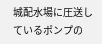城配水場に圧送しているポンプの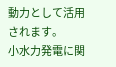動力として活用されます。
小水力発電に関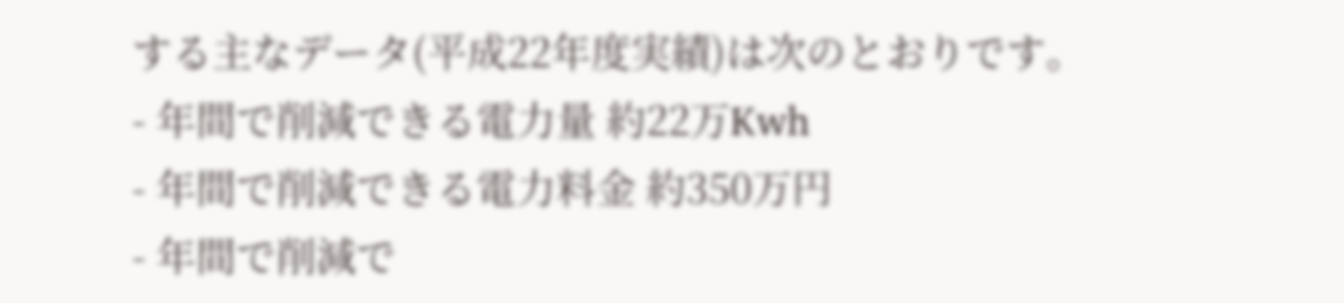する主なデータ(平成22年度実績)は次のとおりです。
- 年間で削減できる電力量 約22万Kwh
- 年間で削減できる電力料金 約350万円
- 年間で削減で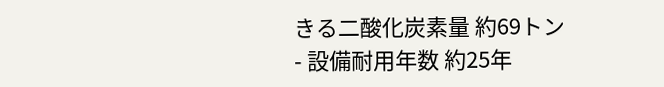きる二酸化炭素量 約69トン
- 設備耐用年数 約25年